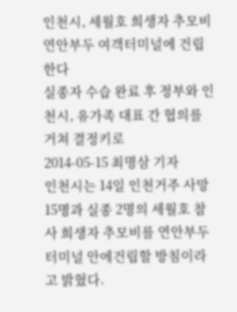인천시, 세월호 희생자 추모비 연안부두 여객터미널에 건립한다
실종자 수습 완료 후 정부와 인천시, 유가족 대표 간 협의를 거쳐 결정키로
2014-05-15 최명삼 기자
인천시는 14일 인천거주 사망 15명과 실종 2명의 세월호 참사 희생자 추모비를 연안부두 터미널 안에건립할 방침이라고 밝혔다.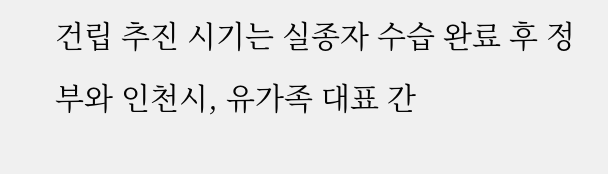건립 추진 시기는 실종자 수습 완료 후 정부와 인천시, 유가족 대표 간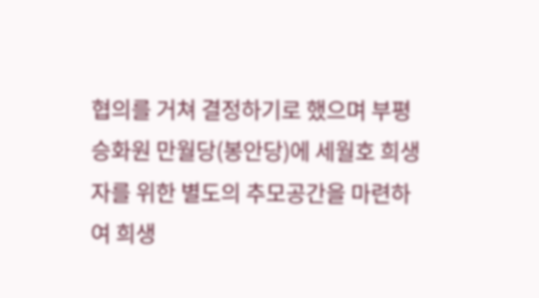협의를 거쳐 결정하기로 했으며 부평승화원 만월당(봉안당)에 세월호 희생자를 위한 별도의 추모공간을 마련하여 희생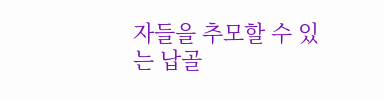자들을 추모할 수 있는 납골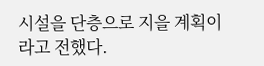시설을 단층으로 지을 계획이라고 전했다.